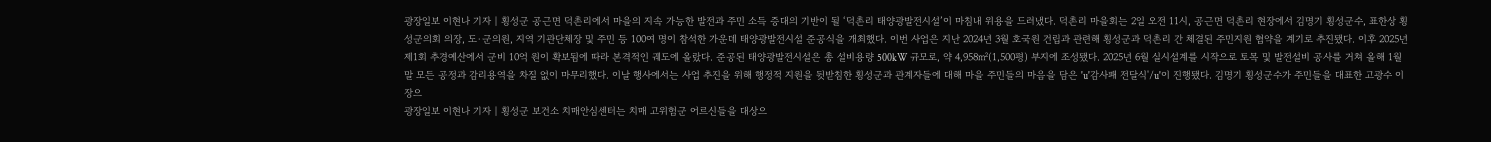광장일보 이현나 기자 | 횡성군 공근면 덕촌리에서 마을의 지속 가능한 발전과 주민 소득 증대의 기반이 될 ‘덕촌리 태양광발전시설’이 마침내 위용을 드러냈다. 덕촌리 마을회는 2일 오전 11시, 공근면 덕촌리 현장에서 김명기 횡성군수, 표한상 횡성군의회 의장, 도·군의원, 지역 기관단체장 및 주민 등 100여 명이 참석한 가운데 태양광발전시설 준공식을 개최했다. 이번 사업은 지난 2024년 3월 호국원 건립과 관련해 횡성군과 덕촌리 간 체결된 주민지원 협약을 계기로 추진됐다. 이후 2025년 제1회 추경예산에서 군비 10억 원이 확보됨에 따라 본격적인 궤도에 올랐다. 준공된 태양광발전시설은 총 설비용량 500kW 규모로, 약 4,958㎡(1,500평) 부지에 조성됐다. 2025년 6월 실시설계를 시작으로 토목 및 발전설비 공사를 거쳐 올해 1월 말 모든 공정과 감리용역을 차질 없이 마무리했다. 이날 행사에서는 사업 추진을 위해 행정적 지원을 뒷받침한 횡성군과 관계자들에 대해 마을 주민들의 마음을 담은 'u'감사패 전달식'/u'이 진행됐다. 김명기 횡성군수가 주민들을 대표한 고광수 이장으
광장일보 이현나 기자 | 횡성군 보건소 치매안심센터는 치매 고위험군 어르신들을 대상으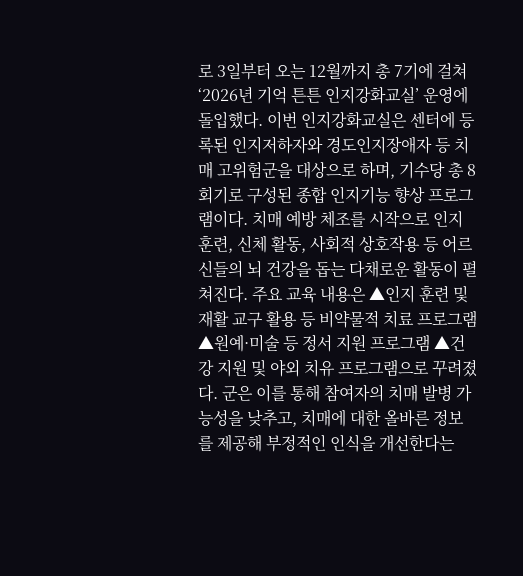로 3일부터 오는 12월까지 총 7기에 걸쳐 ‘2026년 기억 튼튼 인지강화교실’ 운영에 돌입했다. 이번 인지강화교실은 센터에 등록된 인지저하자와 경도인지장애자 등 치매 고위험군을 대상으로 하며, 기수당 총 8회기로 구성된 종합 인지기능 향상 프로그램이다. 치매 예방 체조를 시작으로 인지 훈련, 신체 활동, 사회적 상호작용 등 어르신들의 뇌 건강을 돕는 다채로운 활동이 펼쳐진다. 주요 교육 내용은 ▲인지 훈련 및 재활 교구 활용 등 비약물적 치료 프로그램 ▲원예·미술 등 정서 지원 프로그램 ▲건강 지원 및 야외 치유 프로그램으로 꾸려졌다. 군은 이를 통해 참여자의 치매 발병 가능성을 낮추고, 치매에 대한 올바른 정보를 제공해 부정적인 인식을 개선한다는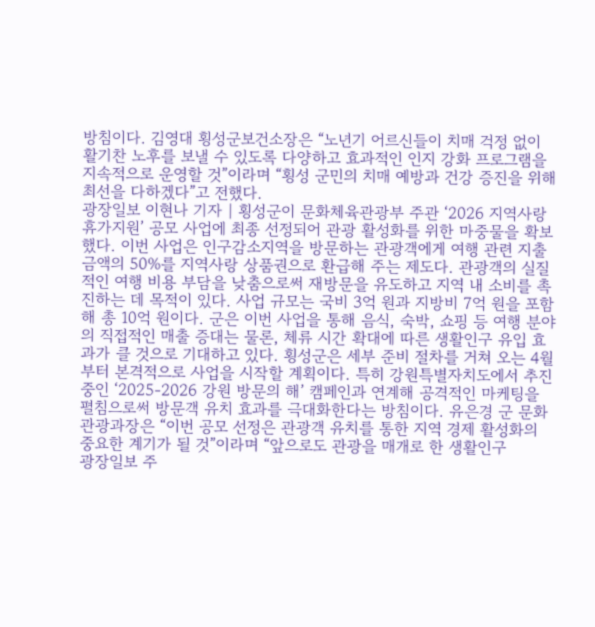방침이다. 김영대 횡성군보건소장은 “노년기 어르신들이 치매 걱정 없이 활기찬 노후를 보낼 수 있도록 다양하고 효과적인 인지 강화 프로그램을 지속적으로 운영할 것”이라며 “횡성 군민의 치매 예방과 건강 증진을 위해 최선을 다하겠다”고 전했다.
광장일보 이현나 기자 | 횡성군이 문화체육관광부 주관 ‘2026 지역사랑 휴가지원’ 공모 사업에 최종 선정되어 관광 활성화를 위한 마중물을 확보했다. 이번 사업은 인구감소지역을 방문하는 관광객에게 여행 관련 지출 금액의 50%를 지역사랑 상품권으로 환급해 주는 제도다. 관광객의 실질적인 여행 비용 부담을 낮춤으로써 재방문을 유도하고 지역 내 소비를 촉진하는 데 목적이 있다. 사업 규모는 국비 3억 원과 지방비 7억 원을 포함해 총 10억 원이다. 군은 이번 사업을 통해 음식, 숙박, 쇼핑 등 여행 분야의 직접적인 매출 증대는 물론, 체류 시간 확대에 따른 생활인구 유입 효과가 클 것으로 기대하고 있다. 횡성군은 세부 준비 절차를 거쳐 오는 4월부터 본격적으로 사업을 시작할 계획이다. 특히 강원특별자치도에서 추진 중인 ‘2025-2026 강원 방문의 해’ 캠페인과 연계해 공격적인 마케팅을 펼침으로써 방문객 유치 효과를 극대화한다는 방침이다. 유은경 군 문화관광과장은 “이번 공모 선정은 관광객 유치를 통한 지역 경제 활성화의 중요한 계기가 될 것”이라며 “앞으로도 관광을 매개로 한 생활인구
광장일보 주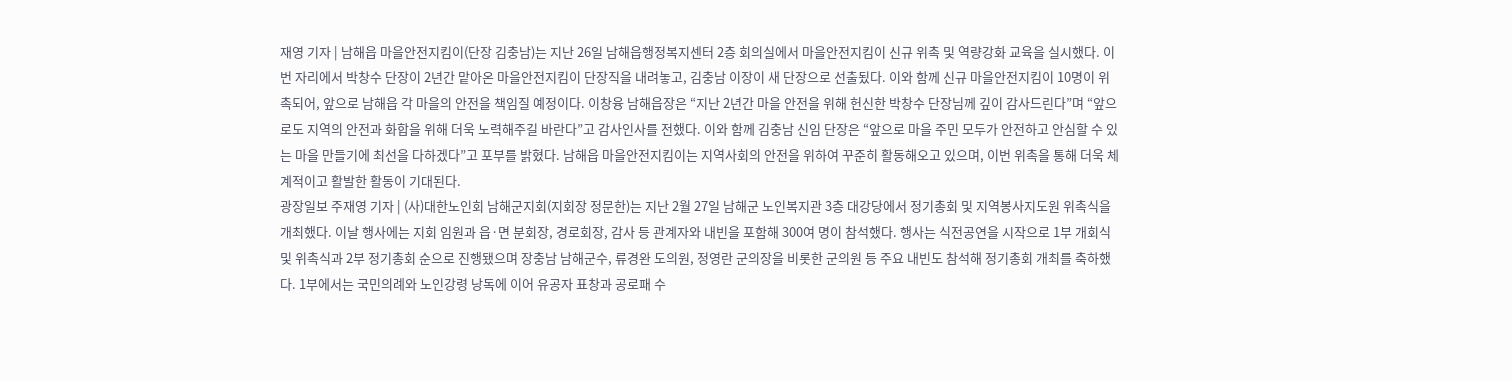재영 기자 | 남해읍 마을안전지킴이(단장 김충남)는 지난 26일 남해읍행정복지센터 2층 회의실에서 마을안전지킴이 신규 위촉 및 역량강화 교육을 실시했다. 이번 자리에서 박창수 단장이 2년간 맡아온 마을안전지킴이 단장직을 내려놓고, 김충남 이장이 새 단장으로 선출됬다. 이와 함께 신규 마을안전지킴이 10명이 위촉되어, 앞으로 남해읍 각 마을의 안전을 책임질 예정이다. 이창융 남해읍장은 “지난 2년간 마을 안전을 위해 헌신한 박창수 단장님께 깊이 감사드린다”며 “앞으로도 지역의 안전과 화합을 위해 더욱 노력해주길 바란다”고 감사인사를 전했다. 이와 함께 김충남 신임 단장은 “앞으로 마을 주민 모두가 안전하고 안심할 수 있는 마을 만들기에 최선을 다하겠다”고 포부를 밝혔다. 남해읍 마을안전지킴이는 지역사회의 안전을 위하여 꾸준히 활동해오고 있으며, 이번 위촉을 통해 더욱 체계적이고 활발한 활동이 기대된다.
광장일보 주재영 기자 | (사)대한노인회 남해군지회(지회장 정문한)는 지난 2월 27일 남해군 노인복지관 3층 대강당에서 정기총회 및 지역봉사지도원 위촉식을 개최했다. 이날 행사에는 지회 임원과 읍·면 분회장, 경로회장, 감사 등 관계자와 내빈을 포함해 300여 명이 참석했다. 행사는 식전공연을 시작으로 1부 개회식 및 위촉식과 2부 정기총회 순으로 진행됐으며 장충남 남해군수, 류경완 도의원, 정영란 군의장을 비롯한 군의원 등 주요 내빈도 참석해 정기총회 개최를 축하했다. 1부에서는 국민의례와 노인강령 낭독에 이어 유공자 표창과 공로패 수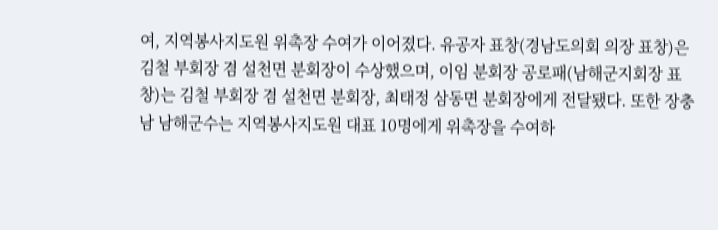여, 지역봉사지도원 위촉장 수여가 이어졌다. 유공자 표창(경남도의회 의장 표창)은 김철 부회장 겸 설천면 분회장이 수상했으며, 이임 분회장 공로패(남해군지회장 표창)는 김철 부회장 겸 설천면 분회장, 최태정 삼동면 분회장에게 전달됐다. 또한 장충남 남해군수는 지역봉사지도원 대표 10명에게 위촉장을 수여하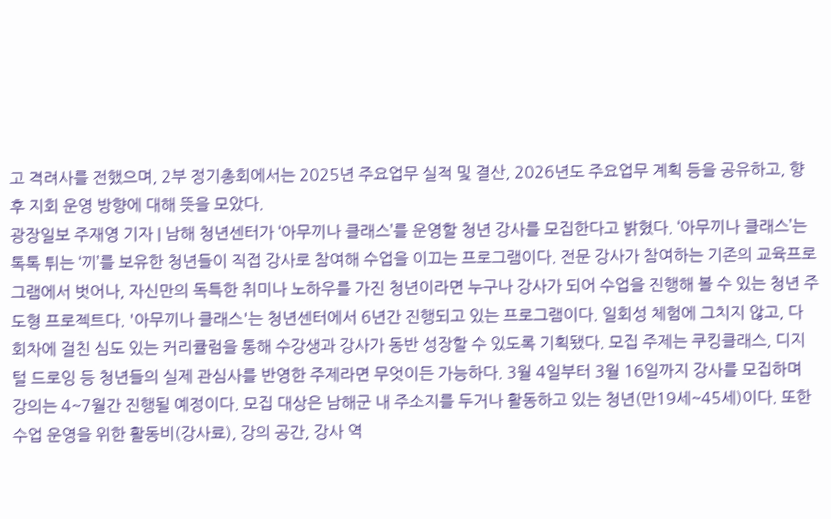고 격려사를 전했으며, 2부 정기총회에서는 2025년 주요업무 실적 및 결산, 2026년도 주요업무 계획 등을 공유하고, 향후 지회 운영 방향에 대해 뜻을 모았다.
광장일보 주재영 기자 | 남해 청년센터가 ‘아무끼나 클래스’를 운영할 청년 강사를 모집한다고 밝혔다. ‘아무끼나 클래스’는 톡톡 튀는 ‘끼’를 보유한 청년들이 직접 강사로 참여해 수업을 이끄는 프로그램이다. 전문 강사가 참여하는 기존의 교육프로그램에서 벗어나, 자신만의 독특한 취미나 노하우를 가진 청년이라면 누구나 강사가 되어 수업을 진행해 볼 수 있는 청년 주도형 프로젝트다. '아무끼나 클래스'는 청년센터에서 6년간 진행되고 있는 프로그램이다. 일회성 체험에 그치지 않고, 다 회차에 걸친 심도 있는 커리큘럼을 통해 수강생과 강사가 동반 성장할 수 있도록 기획됐다. 모집 주제는 쿠킹클래스, 디지털 드로잉 등 청년들의 실제 관심사를 반영한 주제라면 무엇이든 가능하다. 3월 4일부터 3월 16일까지 강사를 모집하며 강의는 4~7월간 진행될 예정이다. 모집 대상은 남해군 내 주소지를 두거나 활동하고 있는 청년(만19세~45세)이다. 또한 수업 운영을 위한 활동비(강사료), 강의 공간, 강사 역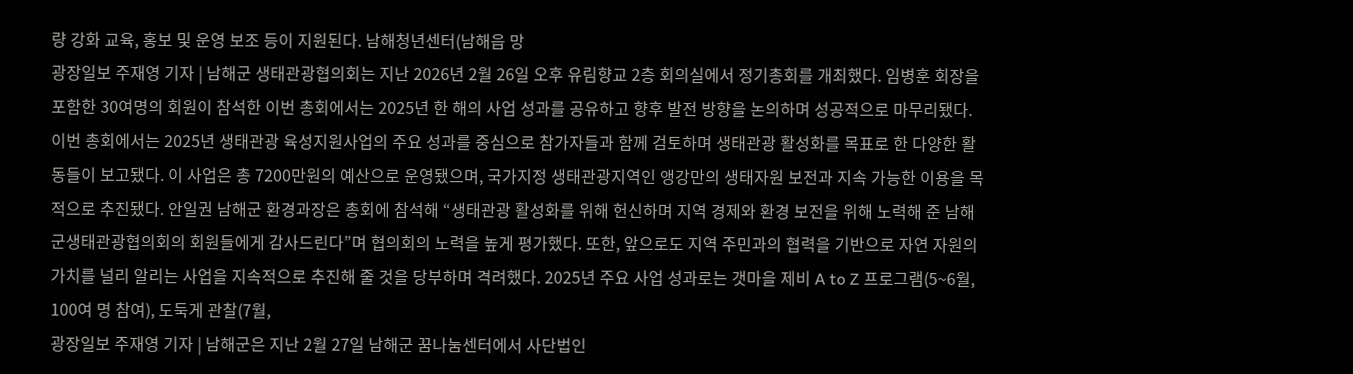량 강화 교육, 홍보 및 운영 보조 등이 지원된다. 남해청년센터(남해읍 망
광장일보 주재영 기자 | 남해군 생태관광협의회는 지난 2026년 2월 26일 오후 유림향교 2층 회의실에서 정기총회를 개최했다. 임병훈 회장을 포함한 30여명의 회원이 참석한 이번 총회에서는 2025년 한 해의 사업 성과를 공유하고 향후 발전 방향을 논의하며 성공적으로 마무리됐다. 이번 총회에서는 2025년 생태관광 육성지원사업의 주요 성과를 중심으로 참가자들과 함께 검토하며 생태관광 활성화를 목표로 한 다양한 활동들이 보고됐다. 이 사업은 총 7200만원의 예산으로 운영됐으며, 국가지정 생태관광지역인 앵강만의 생태자원 보전과 지속 가능한 이용을 목적으로 추진됐다. 안일권 남해군 환경과장은 총회에 참석해 “생태관광 활성화를 위해 헌신하며 지역 경제와 환경 보전을 위해 노력해 준 남해군생태관광협의회의 회원들에게 감사드린다”며 협의회의 노력을 높게 평가했다. 또한, 앞으로도 지역 주민과의 협력을 기반으로 자연 자원의 가치를 널리 알리는 사업을 지속적으로 추진해 줄 것을 당부하며 격려했다. 2025년 주요 사업 성과로는 갯마을 제비 A to Z 프로그램(5~6월, 100여 명 참여), 도둑게 관찰(7월,
광장일보 주재영 기자 | 남해군은 지난 2월 27일 남해군 꿈나눔센터에서 사단법인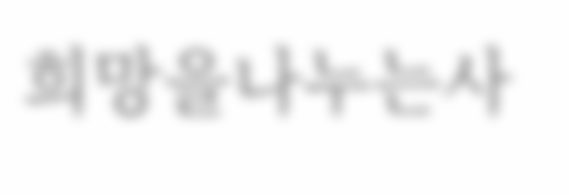희망을나누는사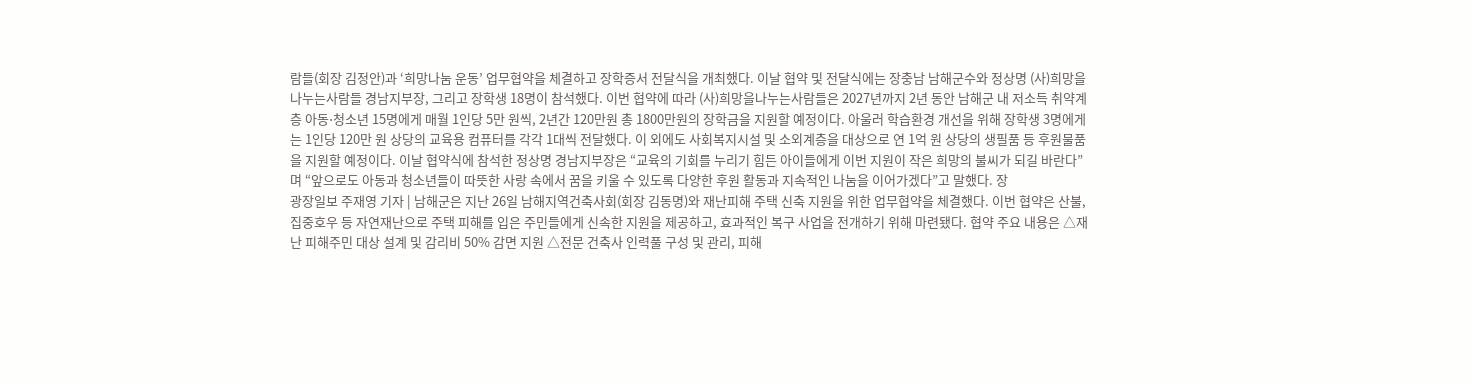람들(회장 김정안)과 ‘희망나눔 운동’ 업무협약을 체결하고 장학증서 전달식을 개최했다. 이날 협약 및 전달식에는 장충남 남해군수와 정상명 (사)희망을나누는사람들 경남지부장, 그리고 장학생 18명이 참석했다. 이번 협약에 따라 (사)희망을나누는사람들은 2027년까지 2년 동안 남해군 내 저소득 취약계층 아동⋅청소년 15명에게 매월 1인당 5만 원씩, 2년간 120만원 총 1800만원의 장학금을 지원할 예정이다. 아울러 학습환경 개선을 위해 장학생 3명에게는 1인당 120만 원 상당의 교육용 컴퓨터를 각각 1대씩 전달했다. 이 외에도 사회복지시설 및 소외계층을 대상으로 연 1억 원 상당의 생필품 등 후원물품을 지원할 예정이다. 이날 협약식에 참석한 정상명 경남지부장은 “교육의 기회를 누리기 힘든 아이들에게 이번 지원이 작은 희망의 불씨가 되길 바란다”며 “앞으로도 아동과 청소년들이 따뜻한 사랑 속에서 꿈을 키울 수 있도록 다양한 후원 활동과 지속적인 나눔을 이어가겠다”고 말했다. 장
광장일보 주재영 기자 | 남해군은 지난 26일 남해지역건축사회(회장 김동명)와 재난피해 주택 신축 지원을 위한 업무협약을 체결했다. 이번 협약은 산불, 집중호우 등 자연재난으로 주택 피해를 입은 주민들에게 신속한 지원을 제공하고, 효과적인 복구 사업을 전개하기 위해 마련됐다. 협약 주요 내용은 △재난 피해주민 대상 설계 및 감리비 50% 감면 지원 △전문 건축사 인력풀 구성 및 관리, 피해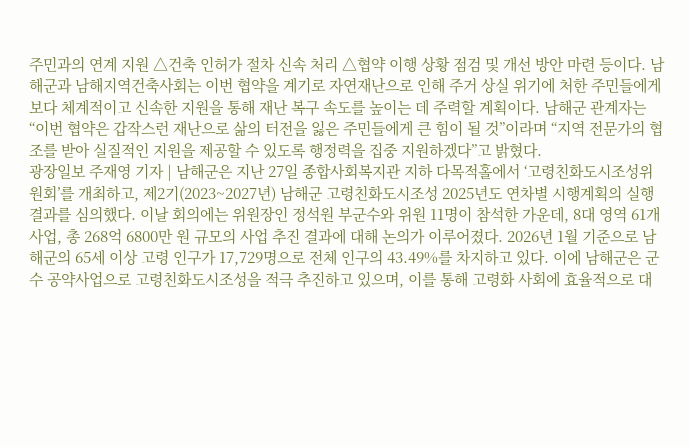주민과의 연계 지원 △건축 인허가 절차 신속 처리 △협약 이행 상황 점검 및 개선 방안 마련 등이다. 남해군과 남해지역건축사회는 이번 협약을 계기로 자연재난으로 인해 주거 상실 위기에 처한 주민들에게 보다 체계적이고 신속한 지원을 통해 재난 복구 속도를 높이는 데 주력할 계획이다. 남해군 관계자는 “이번 협약은 갑작스런 재난으로 삶의 터전을 잃은 주민들에게 큰 힘이 될 것”이라며 “지역 전문가의 협조를 받아 실질적인 지원을 제공할 수 있도록 행정력을 집중 지원하겠다”고 밝혔다.
광장일보 주재영 기자 | 남해군은 지난 27일 종합사회복지관 지하 다목적홀에서 ‘고령친화도시조성위원회’를 개최하고, 제2기(2023~2027년) 남해군 고령친화도시조성 2025년도 연차별 시행계획의 실행결과를 심의했다. 이날 회의에는 위원장인 정석원 부군수와 위원 11명이 참석한 가운데, 8대 영역 61개 사업, 총 268억 6800만 원 규모의 사업 추진 결과에 대해 논의가 이루어졌다. 2026년 1월 기준으로 남해군의 65세 이상 고령 인구가 17,729명으로 전체 인구의 43.49%를 차지하고 있다. 이에 남해군은 군수 공약사업으로 고령친화도시조성을 적극 추진하고 있으며, 이를 통해 고령화 사회에 효율적으로 대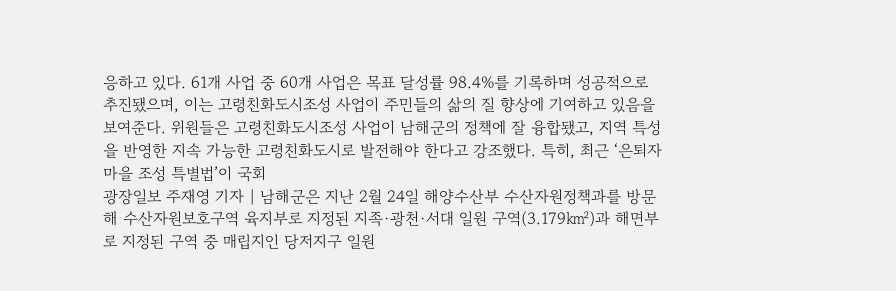응하고 있다. 61개 사업 중 60개 사업은 목표 달성률 98.4%를 기록하며 성공적으로 추진됐으며, 이는 고령친화도시조성 사업이 주민들의 삶의 질 향상에 기여하고 있음을 보여준다. 위원들은 고령친화도시조성 사업이 남해군의 정책에 잘 융합됐고, 지역 특성을 반영한 지속 가능한 고령친화도시로 발전해야 한다고 강조했다. 특히, 최근 ‘은퇴자마을 조성 특별법’이 국회
광장일보 주재영 기자 | 남해군은 지난 2월 24일 해양수산부 수산자원정책과를 방문해 수산자원보호구역 육지부로 지정된 지족·광천·서대 일원 구역(3.179㎢)과 해면부로 지정된 구역 중 매립지인 당저지구 일원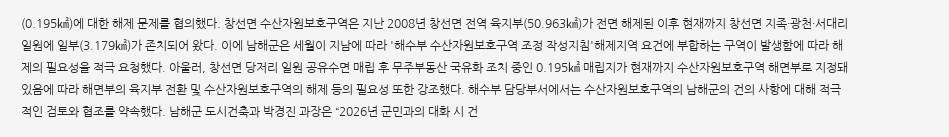(0.195㎢)에 대한 해제 문제를 협의했다. 창선면 수산자원보호구역은 지난 2008년 창선면 전역 육지부(50.963㎢)가 전면 해제된 이후 현재까지 창선면 지족·광천·서대리 일원에 일부(3.179㎢)가 존치되어 왔다. 이에 남해군은 세월이 지남에 따라 '해수부 수산자원보호구역 조정 작성지침'해제지역 요건에 부합하는 구역이 발생함에 따라 해제의 필요성을 적극 요청했다. 아울러, 창선면 당저리 일원 공유수면 매립 후 무주부동산 국유화 조치 중인 0.195㎢ 매립지가 현재까지 수산자원보호구역 해면부로 지정돼있음에 따라 해면부의 육지부 전환 및 수산자원보호구역의 해제 등의 필요성 또한 강조했다. 해수부 담당부서에서는 수산자원보호구역의 남해군의 건의 사항에 대해 적극적인 검토와 협조를 약속했다. 남해군 도시건축과 박경진 과장은 “2026년 군민과의 대화 시 건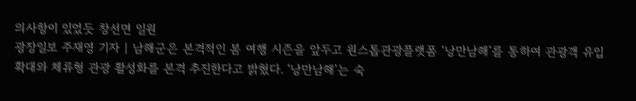의사항이 있었듯 창선면 일원
광장일보 주재영 기자 | 남해군은 본격적인 봄 여행 시즌을 앞두고 원스톱관광플랫폼 ‘낭만남해’를 통하여 관광객 유입 확대와 체류형 관광 활성화를 본격 추진한다고 밝혔다. ‘낭만남해’는 숙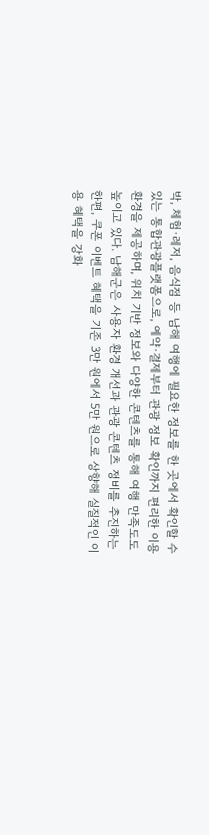박, 체험·레저, 음식점 등 남해 여행에 필요한 정보를 한 곳에서 확인할 수 있는 통합관광플랫폼으로, 예약·결제부터 관광 정보 확인까지 편리한 이용 환경을 제공하며, 위치 기반 정보와 다양한 콘텐츠를 통해 여행 만족도도 높이고 있다. 남해군은 사용자 환경 개선과 관광 콘텐츠 정비를 추진하는 한편, 쿠폰 이벤트 혜택을 기존 3만 원에서 5만 원으로 상향해 실질적인 이용 혜택을 강화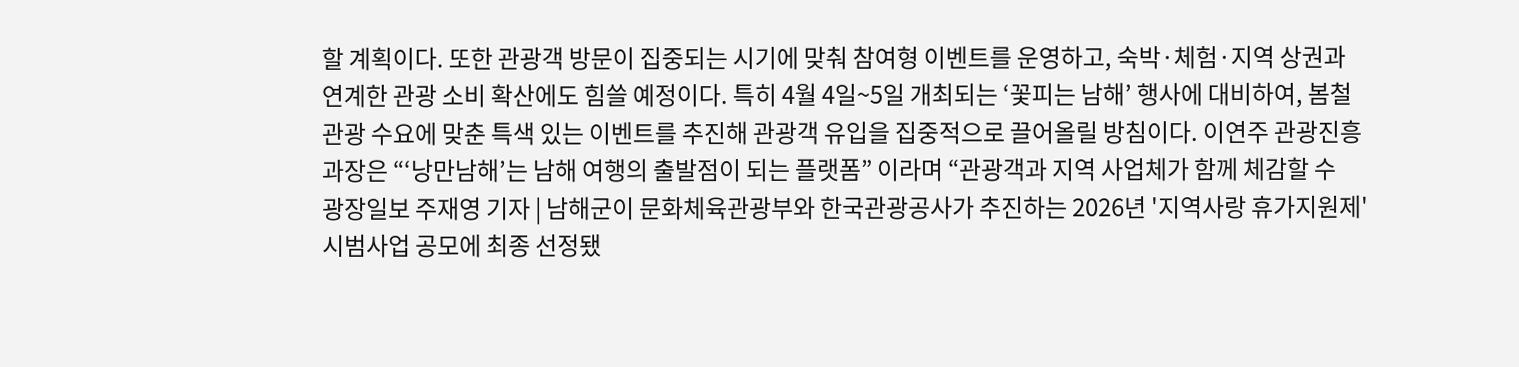할 계획이다. 또한 관광객 방문이 집중되는 시기에 맞춰 참여형 이벤트를 운영하고, 숙박·체험·지역 상권과 연계한 관광 소비 확산에도 힘쓸 예정이다. 특히 4월 4일~5일 개최되는 ‘꽃피는 남해’ 행사에 대비하여, 봄철 관광 수요에 맞춘 특색 있는 이벤트를 추진해 관광객 유입을 집중적으로 끌어올릴 방침이다. 이연주 관광진흥과장은 “‘낭만남해’는 남해 여행의 출발점이 되는 플랫폼” 이라며 “관광객과 지역 사업체가 함께 체감할 수
광장일보 주재영 기자 | 남해군이 문화체육관광부와 한국관광공사가 추진하는 2026년 '지역사랑 휴가지원제' 시범사업 공모에 최종 선정됐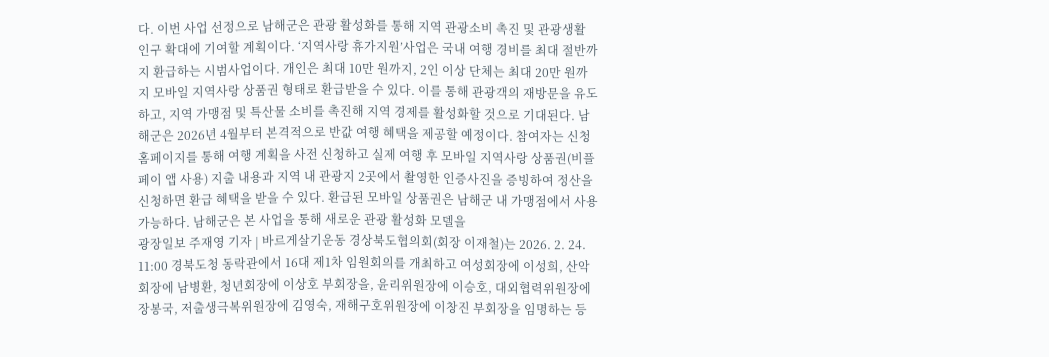다. 이번 사업 선정으로 남해군은 관광 활성화를 통해 지역 관광소비 촉진 및 관광생활 인구 확대에 기여할 계획이다. ‘지역사랑 휴가지원’사업은 국내 여행 경비를 최대 절반까지 환급하는 시범사업이다. 개인은 최대 10만 원까지, 2인 이상 단체는 최대 20만 원까지 모바일 지역사랑 상품권 형태로 환급받을 수 있다. 이를 통해 관광객의 재방문을 유도하고, 지역 가맹점 및 특산물 소비를 촉진해 지역 경제를 활성화할 것으로 기대된다. 남해군은 2026년 4월부터 본격적으로 반값 여행 혜택을 제공할 예정이다. 참여자는 신청 홈페이지를 통해 여행 계획을 사전 신청하고 실제 여행 후 모바일 지역사랑 상품권(비플페이 앱 사용) 지출 내용과 지역 내 관광지 2곳에서 촬영한 인증사진을 증빙하여 정산을 신청하면 환급 혜택을 받을 수 있다. 환급된 모바일 상품권은 남해군 내 가맹점에서 사용가능하다. 남해군은 본 사업을 통해 새로운 관광 활성화 모델을
광장일보 주재영 기자 | 바르게살기운동 경상북도협의회(회장 이재철)는 2026. 2. 24. 11:00 경북도청 동락관에서 16대 제1차 임원회의를 개최하고 여성회장에 이성희, 산악회장에 남병환, 청년회장에 이상호 부회장을, 윤리위원장에 이승호, 대외협력위원장에 장봉국, 저출생극복위원장에 김영숙, 재해구호위원장에 이창진 부회장을 임명하는 등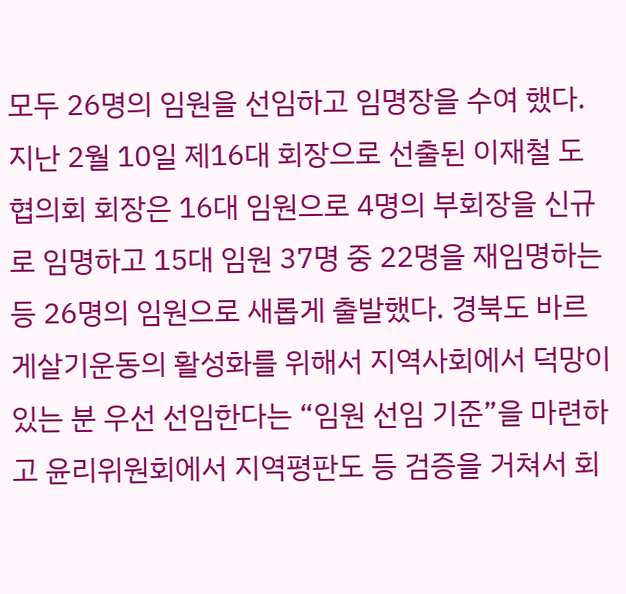모두 26명의 임원을 선임하고 임명장을 수여 했다. 지난 2월 10일 제16대 회장으로 선출된 이재철 도협의회 회장은 16대 임원으로 4명의 부회장을 신규로 임명하고 15대 임원 37명 중 22명을 재임명하는 등 26명의 임원으로 새롭게 출발했다. 경북도 바르게살기운동의 활성화를 위해서 지역사회에서 덕망이 있는 분 우선 선임한다는 “임원 선임 기준”을 마련하고 윤리위원회에서 지역평판도 등 검증을 거쳐서 회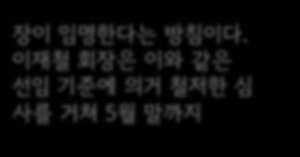장이 임명한다는 방침이다. 이재철 회장은 이와 같은 선임 기준에 의거 철저한 심사를 거쳐 5월 말까지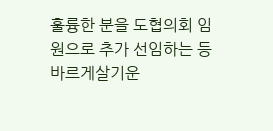훌륭한 분을 도협의회 임원으로 추가 선임하는 등 바르게살기운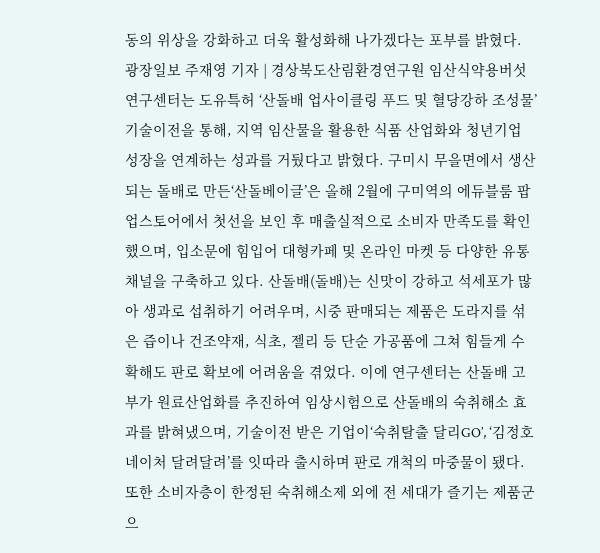동의 위상을 강화하고 더욱 활성화해 나가겠다는 포부를 밝혔다.
광장일보 주재영 기자 | 경상북도산림환경연구원 임산식약용버섯연구센터는 도유특허 ‘산돌배 업사이클링 푸드 및 혈당강하 조성물’ 기술이전을 통해, 지역 임산물을 활용한 식품 산업화와 청년기업 성장을 연계하는 성과를 거뒀다고 밝혔다. 구미시 무을면에서 생산되는 돌배로 만든‘산돌베이글’은 올해 2월에 구미역의 에듀블룸 팝업스토어에서 첫선을 보인 후 매출실적으로 소비자 만족도를 확인했으며, 입소문에 힘입어 대형카페 및 온라인 마켓 등 다양한 유통채널을 구축하고 있다. 산돌배(돌배)는 신맛이 강하고 석세포가 많아 생과로 섭취하기 어려우며, 시중 판매되는 제품은 도라지를 섞은 즙이나 건조약재, 식초, 젤리 등 단순 가공품에 그쳐 힘들게 수확해도 판로 확보에 어려움을 겪었다. 이에 연구센터는 산돌배 고부가 원료산업화를 추진하여 임상시험으로 산돌배의 숙취해소 효과를 밝혀냈으며, 기술이전 받은 기업이‘숙취탈출 달리GO’, ‘김정호네이처 달려달려’를 잇따라 출시하며 판로 개척의 마중물이 됐다. 또한 소비자층이 한정된 숙취해소제 외에 전 세대가 즐기는 제품군으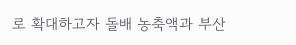로 확대하고자 돌배 농축액과 부산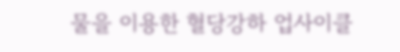물을 이용한 혈당강하 업사이클